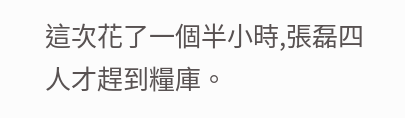這次花了一個半小時,張磊四人才趕到糧庫。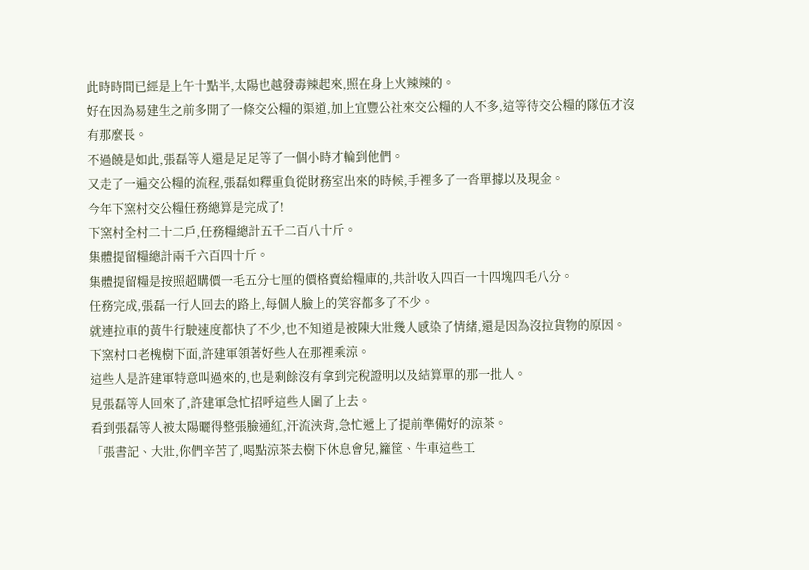此時時間已經是上午十點半,太陽也越發毒辣起來,照在身上火辣辣的。
好在因為易建生之前多開了一條交公糧的渠道,加上宜豐公社來交公糧的人不多,這等待交公糧的隊伍才沒有那麼長。
不過饒是如此,張磊等人還是足足等了一個小時才輪到他們。
又走了一遍交公糧的流程,張磊如釋重負從財務室出來的時候,手裡多了一沓單據以及現金。
今年下窯村交公糧任務總算是完成了!
下窯村全村二十二戶,任務糧總計五千二百八十斤。
集體提留糧總計兩千六百四十斤。
集體提留糧是按照超購價一毛五分七厘的價格賣給糧庫的,共計收入四百一十四塊四毛八分。
任務完成,張磊一行人回去的路上,每個人臉上的笑容都多了不少。
就連拉車的黃牛行駛速度都快了不少,也不知道是被陳大壯幾人感染了情緒,還是因為沒拉貨物的原因。
下窯村口老槐樹下面,許建軍領著好些人在那裡乘涼。
這些人是許建軍特意叫過來的,也是剩餘沒有拿到完稅證明以及結算單的那一批人。
見張磊等人回來了,許建軍急忙招呼這些人圍了上去。
看到張磊等人被太陽曬得整張臉通紅,汗流浹背,急忙遞上了提前準備好的涼茶。
「張書記、大壯,你們辛苦了,喝點涼茶去樹下休息會兒,籮筐、牛車這些工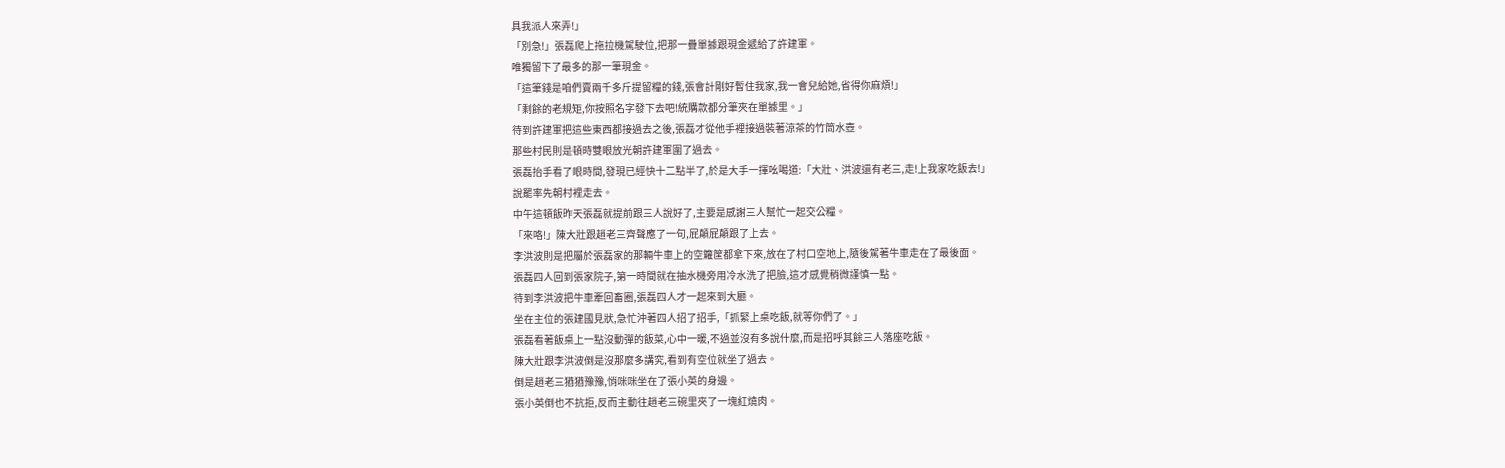具我派人來弄!」
「別急!」張磊爬上拖拉機駕駛位,把那一疊單據跟現金遞給了許建軍。
唯獨留下了最多的那一筆現金。
「這筆錢是咱們賣兩千多斤提留糧的錢,張會計剛好暫住我家,我一會兒給她,省得你麻煩!」
「剩餘的老規矩,你按照名字發下去吧!統購款都分筆夾在單據里。」
待到許建軍把這些東西都接過去之後,張磊才從他手裡接過裝著涼茶的竹筒水壺。
那些村民則是頓時雙眼放光朝許建軍圍了過去。
張磊抬手看了眼時間,發現已經快十二點半了,於是大手一揮吆喝道:「大壯、洪波還有老三,走!上我家吃飯去!」
說罷率先朝村裡走去。
中午這頓飯昨天張磊就提前跟三人說好了,主要是感謝三人幫忙一起交公糧。
「來咯!」陳大壯跟趙老三齊聲應了一句,屁顛屁顛跟了上去。
李洪波則是把屬於張磊家的那輛牛車上的空籮筐都拿下來,放在了村口空地上,隨後駕著牛車走在了最後面。
張磊四人回到張家院子,第一時間就在抽水機旁用冷水洗了把臉,這才感覺稍微謹慎一點。
待到李洪波把牛車牽回畜圈,張磊四人才一起來到大廳。
坐在主位的張建國見狀,急忙沖著四人招了招手,「抓緊上桌吃飯,就等你們了。」
張磊看著飯桌上一點沒動彈的飯菜,心中一暖,不過並沒有多說什麼,而是招呼其餘三人落座吃飯。
陳大壯跟李洪波倒是沒那麼多講究,看到有空位就坐了過去。
倒是趙老三猶猶豫豫,悄咪咪坐在了張小英的身邊。
張小英倒也不抗拒,反而主動往趙老三碗里夾了一塊紅燒肉。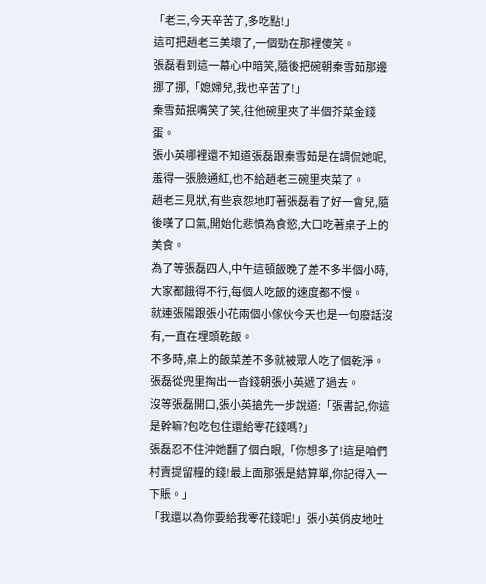「老三,今天辛苦了,多吃點!」
這可把趙老三美壞了,一個勁在那裡傻笑。
張磊看到這一幕心中暗笑,隨後把碗朝秦雪茹那邊挪了挪,「媳婦兒,我也辛苦了!」
秦雪茹抿嘴笑了笑,往他碗里夾了半個芥菜金錢蛋。
張小英哪裡還不知道張磊跟秦雪茹是在調侃她呢,羞得一張臉通紅,也不給趙老三碗里夾菜了。
趙老三見狀,有些哀怨地盯著張磊看了好一會兒,隨後嘆了口氣,開始化悲憤為食慾,大口吃著桌子上的美食。
為了等張磊四人,中午這頓飯晚了差不多半個小時,大家都餓得不行,每個人吃飯的速度都不慢。
就連張陽跟張小花兩個小傢伙今天也是一句廢話沒有,一直在埋頭乾飯。
不多時,桌上的飯菜差不多就被眾人吃了個乾淨。
張磊從兜里掏出一沓錢朝張小英遞了過去。
沒等張磊開口,張小英搶先一步說道:「張書記,你這是幹嘛?包吃包住還給零花錢嗎?」
張磊忍不住沖她翻了個白眼,「你想多了!這是咱們村賣提留糧的錢!最上面那張是結算單,你記得入一下賬。」
「我還以為你要給我零花錢呢!」張小英俏皮地吐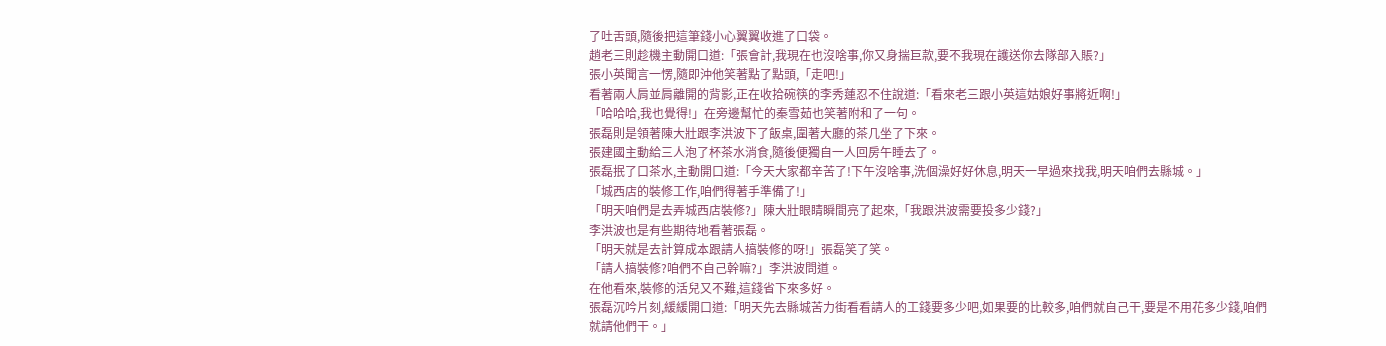了吐舌頭,隨後把這筆錢小心翼翼收進了口袋。
趙老三則趁機主動開口道:「張會計,我現在也沒啥事,你又身揣巨款,要不我現在護送你去隊部入賬?」
張小英聞言一愣,隨即沖他笑著點了點頭,「走吧!」
看著兩人肩並肩離開的背影,正在收拾碗筷的李秀蓮忍不住說道:「看來老三跟小英這姑娘好事將近啊!」
「哈哈哈,我也覺得!」在旁邊幫忙的秦雪茹也笑著附和了一句。
張磊則是領著陳大壯跟李洪波下了飯桌,圍著大廳的茶几坐了下來。
張建國主動給三人泡了杯茶水消食,隨後便獨自一人回房午睡去了。
張磊抿了口茶水,主動開口道:「今天大家都辛苦了!下午沒啥事,洗個澡好好休息,明天一早過來找我,明天咱們去縣城。」
「城西店的裝修工作,咱們得著手準備了!」
「明天咱們是去弄城西店裝修?」陳大壯眼睛瞬間亮了起來,「我跟洪波需要投多少錢?」
李洪波也是有些期待地看著張磊。
「明天就是去計算成本跟請人搞裝修的呀!」張磊笑了笑。
「請人搞裝修?咱們不自己幹嘛?」李洪波問道。
在他看來,裝修的活兒又不難,這錢省下來多好。
張磊沉吟片刻,緩緩開口道:「明天先去縣城苦力街看看請人的工錢要多少吧,如果要的比較多,咱們就自己干,要是不用花多少錢,咱們就請他們干。」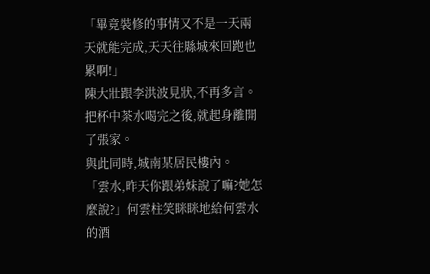「畢竟裝修的事情又不是一天兩天就能完成,天天往縣城來回跑也累啊!」
陳大壯跟李洪波見狀,不再多言。
把杯中茶水喝完之後,就起身離開了張家。
與此同時,城南某居民樓內。
「雲水,昨天你跟弟妹說了嘛?她怎麼說?」何雲柱笑眯眯地給何雲水的酒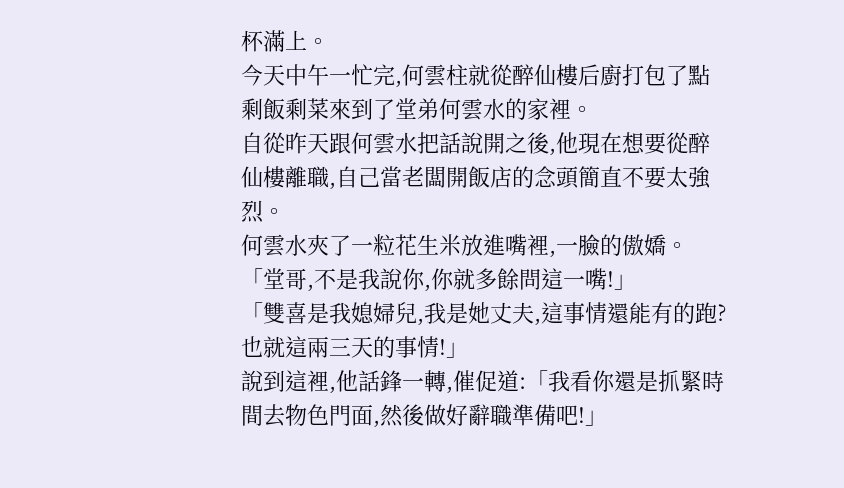杯滿上。
今天中午一忙完,何雲柱就從醉仙樓后廚打包了點剩飯剩菜來到了堂弟何雲水的家裡。
自從昨天跟何雲水把話說開之後,他現在想要從醉仙樓離職,自己當老闆開飯店的念頭簡直不要太強烈。
何雲水夾了一粒花生米放進嘴裡,一臉的傲嬌。
「堂哥,不是我說你,你就多餘問這一嘴!」
「雙喜是我媳婦兒,我是她丈夫,這事情還能有的跑?也就這兩三天的事情!」
說到這裡,他話鋒一轉,催促道:「我看你還是抓緊時間去物色門面,然後做好辭職準備吧!」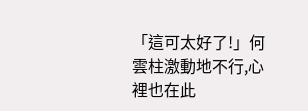「這可太好了!」何雲柱激動地不行,心裡也在此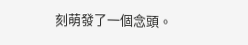刻萌發了一個念頭。